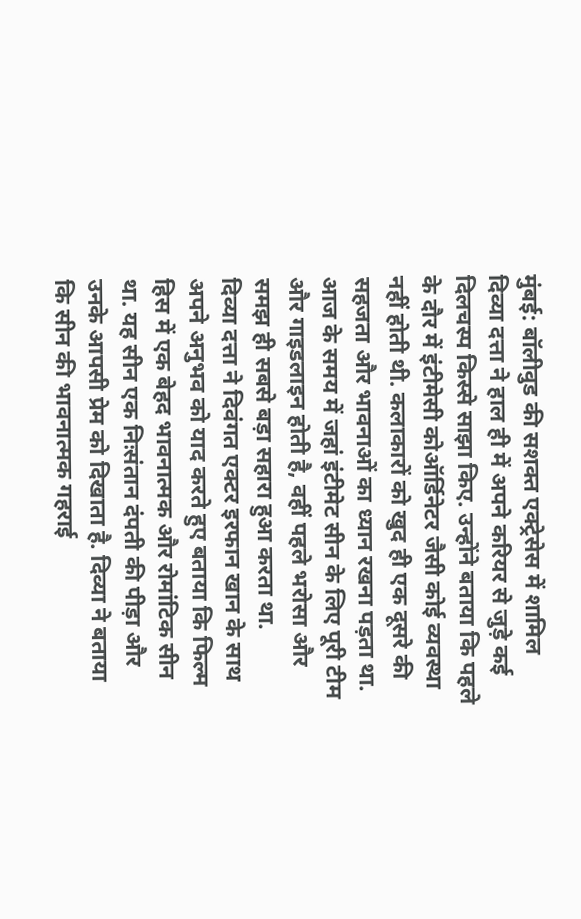मुंबई: बॉलीवुड की सशक्त एक्ट्रेसेस में शामिल दिव्या दत्ता ने हाल ही में अपने करियर से जुड़े कई दिलचस्प किस्से साझा किए. उन्होंने बताया कि पहले के दौर में इंटीमेसी कोऑर्डिनेटर जैसी कोई व्यवस्था नहीं होती थी. कलाकारों को खुद ही एक दूसरे की सहजता और भावनाओं का ध्यान रखना पड़ता था. आज के समय में जहां इंटीमेट सीन के लिए पूरी टीम और गाइडलाइन होती है, वहीं पहले भरोसा और समझ ही सबसे बड़ा सहारा हुआ करता था.
दिव्या दत्ता ने दिवंगत एक्टर इरफान खान के साथ अपने अनुभव को याद करते हुए बताया कि फिल्म हिस में एक बेहद भावनात्मक और रोमांटिक सीन था. यह सीन एक निःसंतान दंपती की पीड़ा और उनके आपसी प्रेम को दिखाता है. दिव्या ने बताया कि सीन की भावनात्मक गहराई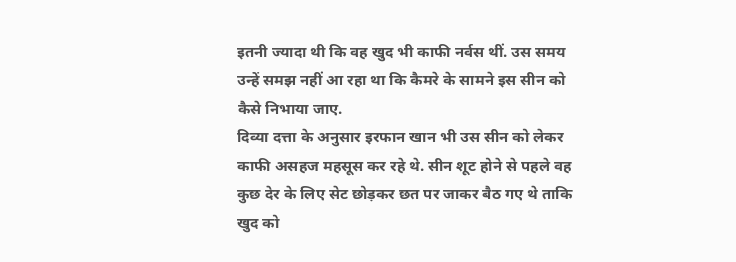इतनी ज्यादा थी कि वह खुद भी काफी नर्वस थीं. उस समय उन्हें समझ नहीं आ रहा था कि कैमरे के सामने इस सीन को कैसे निभाया जाए.
दिव्या दत्ता के अनुसार इरफान खान भी उस सीन को लेकर काफी असहज महसूस कर रहे थे. सीन शूट होने से पहले वह कुछ देर के लिए सेट छोड़कर छत पर जाकर बैठ गए थे ताकि खुद को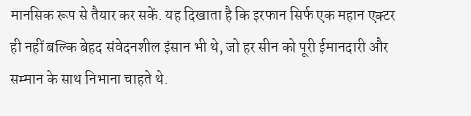मानसिक रूप से तैयार कर सकें. यह दिखाता है कि इरफान सिर्फ एक महान एक्टर ही नहीं बल्कि बेहद संवेदनशील इंसान भी थे, जो हर सीन को पूरी ईमानदारी और सम्मान के साथ निभाना चाहते थे.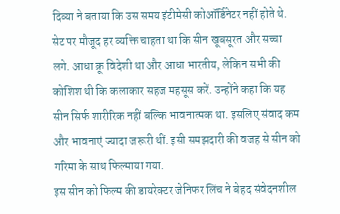दिव्या ने बताया कि उस समय इंटीमेसी कोऑर्डिनेटर नहीं होते थे. सेट पर मौजूद हर व्यक्ति चाहता था कि सीन खूबसूरत और सच्चा लगे. आधा क्रू विदेशी था और आधा भारतीय, लेकिन सभी की कोशिश थी कि कलाकार सहज महसूस करें. उन्होंने कहा कि यह सीन सिर्फ शारीरिक नहीं बल्कि भावनात्मक था. इसलिए संवाद कम और भावनाएं ज्यादा जरूरी थीं. इसी समझदारी की वजह से सीन को गरिमा के साथ फिल्माया गया.
इस सीन को फिल्म की डायरेक्टर जेनिफर लिंच ने बेहद संवेदनशील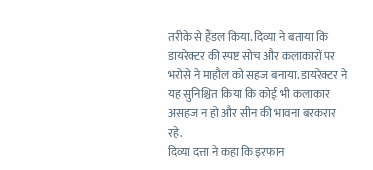तरीके से हैंडल किया. दिव्या ने बताया कि डायरेक्टर की स्पष्ट सोच और कलाकारों पर भरोसे ने माहौल को सहज बनाया. डायरेक्टर ने यह सुनिश्चित किया कि कोई भी कलाकार असहज न हो और सीन की भावना बरकरार रहे.
दिव्या दत्ता ने कहा कि इरफान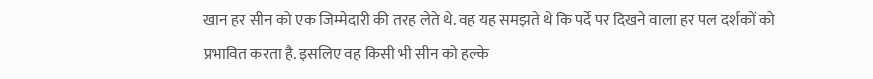खान हर सीन को एक जिम्मेदारी की तरह लेते थे. वह यह समझते थे कि पर्दे पर दिखने वाला हर पल दर्शकों को प्रभावित करता है. इसलिए वह किसी भी सीन को हल्के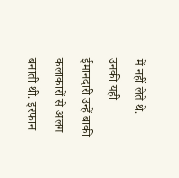में नहीं लेते थे. उनकी यही ईमानदारी उन्हें बाकी कलाकारों से अलग बनाती थी. इरफान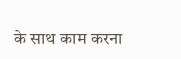के साथ काम करना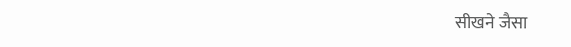सीखने जैसा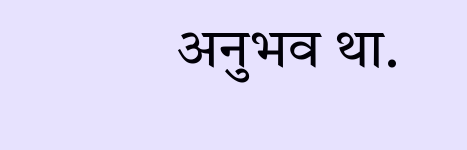अनुभव था.